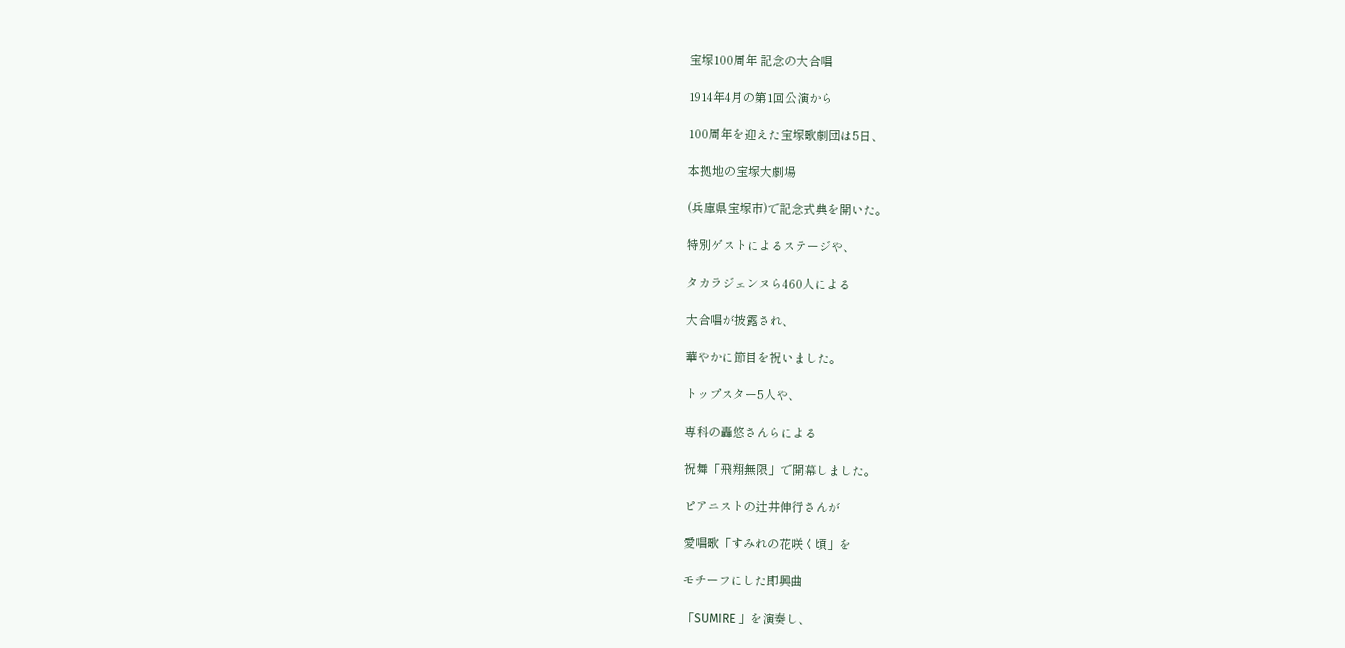宝塚100周年 記念の大合唱

1914年4月の第1回公演から

100周年を迎えた宝塚歌劇団は5日、

本拠地の宝塚大劇場

(兵庫県宝塚市)で記念式典を開いた。

特別ゲストによるステージや、

タカラジェンヌら460人による

大合唱が披露され、

華やかに節目を祝いました。

トップスター5人や、

専科の轟悠さんらによる

祝舞「飛翔無限」で開幕しました。

ピアニストの辻井伸行さんが

愛唱歌「すみれの花咲く頃」を

モチーフにした即興曲

「SUMIRE 」を演奏し、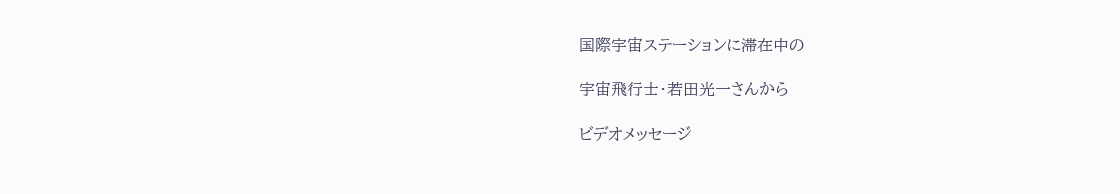国際宇宙ステーションに滞在中の

宇宙飛行士・若田光一さんから

ビデオメッセージ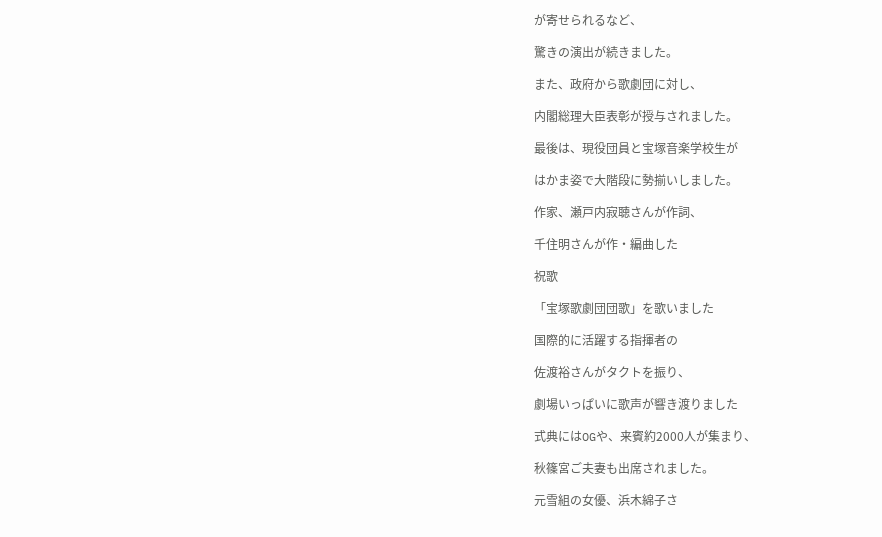が寄せられるなど、

驚きの演出が続きました。

また、政府から歌劇団に対し、

内閣総理大臣表彰が授与されました。

最後は、現役団員と宝塚音楽学校生が

はかま姿で大階段に勢揃いしました。

作家、瀬戸内寂聴さんが作詞、

千住明さんが作・編曲した

祝歌

「宝塚歌劇団団歌」を歌いました

国際的に活躍する指揮者の

佐渡裕さんがタクトを振り、

劇場いっぱいに歌声が響き渡りました

式典にはOGや、来賓約2000人が集まり、

秋篠宮ご夫妻も出席されました。

元雪組の女優、浜木綿子さ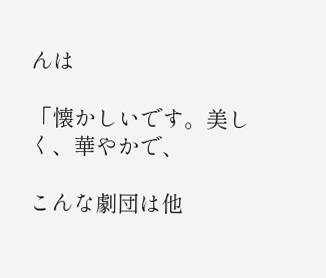んは

「懐かしいです。美しく、華やかで、

こんな劇団は他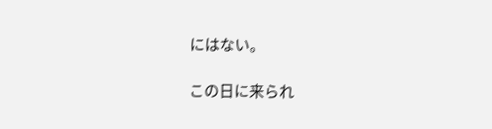にはない。

この日に来られ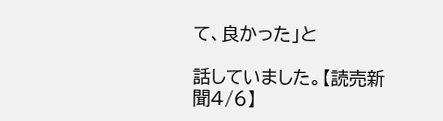て、良かった」と

話していました。【読売新聞4/6】